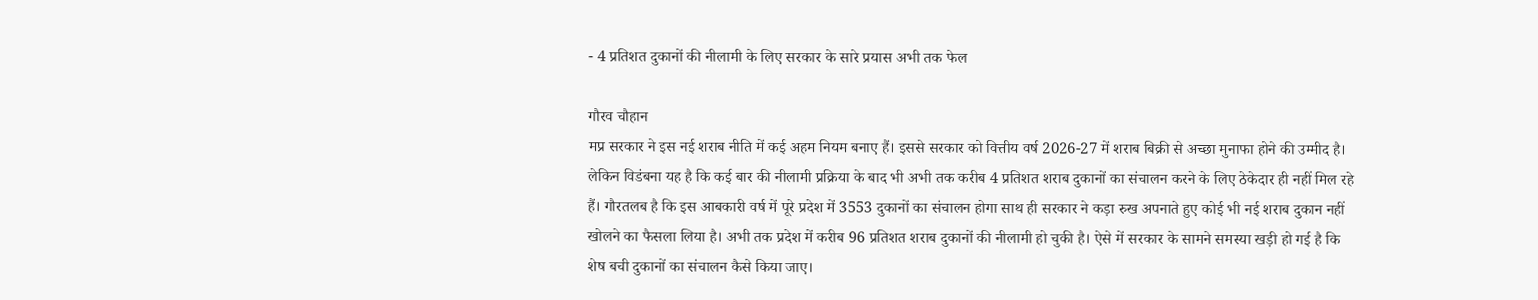- 4 प्रतिशत दुकानों की नीलामी के लिए सरकार के सारे प्रयास अभी तक फेल

गौरव चौहान
मप्र सरकार ने इस नई शराब नीति में कई अहम नियम बनाए हैं। इससे सरकार को वित्तीय वर्ष 2026-27 में शराब बिक्री से अच्छा मुनाफा होने की उम्मीद है। लेकिन विडंबना यह है कि कई बार की नीलामी प्रक्रिया के बाद भी अभी तक करीब 4 प्रतिशत शराब दुकानों का संचालन करने के लिए ठेकेदार ही नहीं मिल रहे हैं। गौरतलब है कि इस आबकारी वर्ष में पूरे प्रदेश में 3553 दुकानों का संचालन होगा साथ ही सरकार ने कड़ा रुख अपनाते हुए कोई भी नई शराब दुकान नहीं खोलने का फैसला लिया है। अभी तक प्रदेश में करीब 96 प्रतिशत शराब दुकानों की नीलामी हो चुकी है। ऐसे में सरकार के सामने समस्या खड़ी हो गई है कि शेष बची दुकानों का संचालन कैसे किया जाए।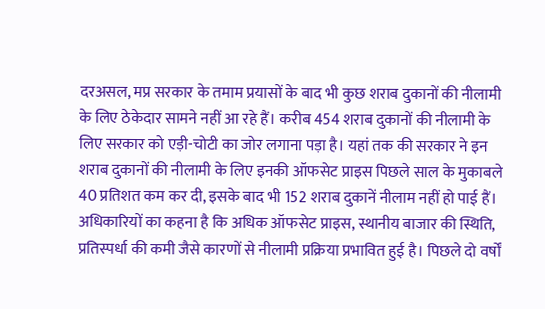दरअसल, मप्र सरकार के तमाम प्रयासों के बाद भी कुछ शराब दुकानों की नीलामी के लिए ठेकेदार सामने नहीं आ रहे हैं। करीब 454 शराब दुकानों की नीलामी के लिए सरकार को एड़ी-चोटी का जोर लगाना पड़ा है। यहां तक की सरकार ने इन शराब दुकानों की नीलामी के लिए इनकी ऑफसेट प्राइस पिछले साल के मुकाबले 40 प्रतिशत कम कर दी, इसके बाद भी 152 शराब दुकानें नीलाम नहीं हो पाई हैं। अधिकारियों का कहना है कि अधिक ऑफसेट प्राइस, स्थानीय बाजार की स्थिति, प्रतिस्पर्धा की कमी जैसे कारणों से नीलामी प्रक्रिया प्रभावित हुई है। पिछले दो वर्षों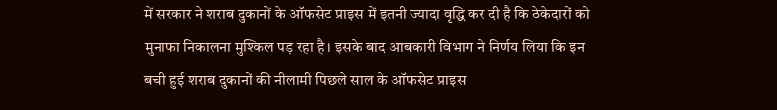में सरकार ने शराब दुकानों के ऑफसेट प्राइस में इतनी ज्यादा वृद्धि कर दी है कि ठेकेदारों को मुनाफा निकालना मुश्किल पड़ रहा है। इसके बाद आबकारी विभाग ने निर्णय लिया कि इन बची हुई शराब दुकानों की नीलामी पिछले साल के ऑफसेट प्राइस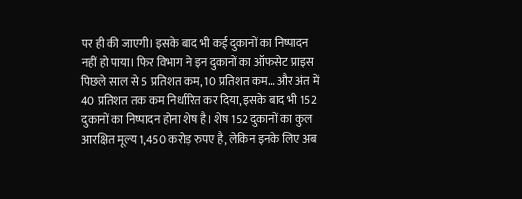पर ही की जाएगी। इसके बाद भी कई दुकानों का निष्पादन नहीं हो पाया। फिर विभाग ने इन दुकानों का ऑफसेट प्राइस पिछले साल से 5 प्रतिशत कम, 10 प्रतिशत कम… और अंत में 40 प्रतिशत तक कम निर्धारित कर दिया, इसके बाद भी 152 दुकानों का निष्पादन होना शेष है। शेष 152 दुकानों का कुल आरक्षित मूल्य 1,450 करोड़ रुपए है, लेकिन इनके लिए अब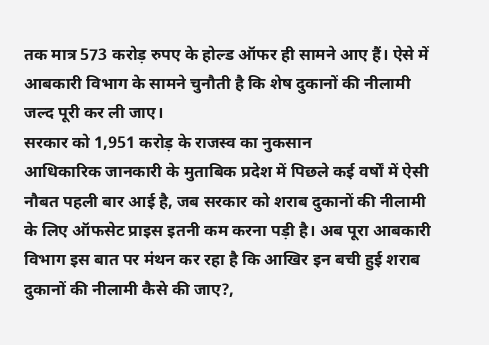तक मात्र 573 करोड़ रुपए के होल्ड ऑफर ही सामने आए हैं। ऐसे में आबकारी विभाग के सामने चुनौती है कि शेष दुकानों की नीलामी जल्द पूरी कर ली जाए।
सरकार को 1,951 करोड़ के राजस्व का नुकसान
आधिकारिक जानकारी के मुताबिक प्रदेश में पिछले कई वर्षों में ऐसी नौबत पहली बार आई है, जब सरकार को शराब दुकानों की नीलामी के लिए ऑफसेट प्राइस इतनी कम करना पड़ी है। अब पूरा आबकारी विभाग इस बात पर मंथन कर रहा है कि आखिर इन बची हुई शराब दुकानों की नीलामी कैसे की जाए?,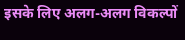इसके लिए अलग-अलग विकल्पों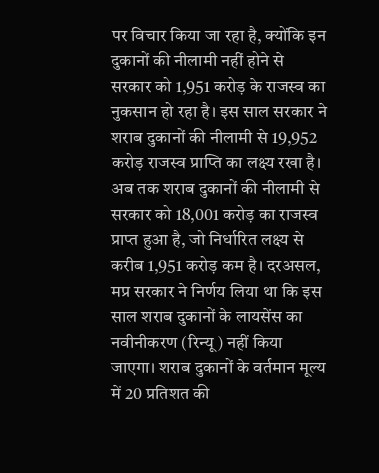पर विचार किया जा रहा है, क्योंकि इन दुकानों की नीलामी नहीं होने से सरकार को 1,951 करोड़ के राजस्व का नुकसान हो रहा है। इस साल सरकार ने शराब दुकानों की नीलामी से 19,952 करोड़ राजस्व प्राप्ति का लक्ष्य रखा है। अब तक शराब दुकानों की नीलामी से सरकार को 18,001 करोड़ का राजस्व प्राप्त हुआ है, जो निर्धारित लक्ष्य से करीब 1,951 करोड़ कम है। दरअसल, मप्र सरकार ने निर्णय लिया था कि इस साल शराब दुकानों के लायसेंस का नवीनीकरण (रिन्यू) नहीं किया जाएगा। शराब दुकानों के वर्तमान मूल्य में 20 प्रतिशत की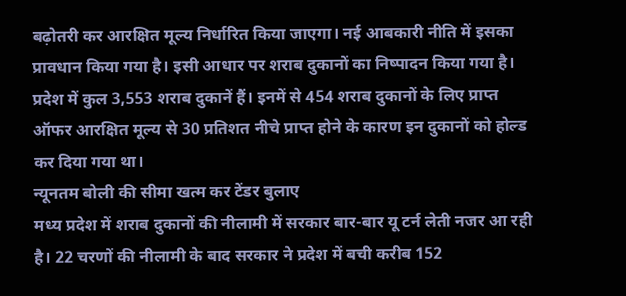बढ़ोतरी कर आरक्षित मूल्य निर्धारित किया जाएगा। नई आबकारी नीति में इसका प्रावधान किया गया है। इसी आधार पर शराब दुकानों का निष्पादन किया गया है। प्रदेश में कुल 3,553 शराब दुकानें हैं। इनमें से 454 शराब दुकानों के लिए प्राप्त ऑफर आरक्षित मूल्य से 30 प्रतिशत नीचे प्राप्त होने के कारण इन दुकानों को होल्ड कर दिया गया था।
न्यूनतम बोली की सीमा खत्म कर टेंडर बुलाए
मध्य प्रदेश में शराब दुकानों की नीलामी में सरकार बार-बार यू टर्न लेती नजर आ रही है। 22 चरणों की नीलामी के बाद सरकार ने प्रदेश में बची करीब 152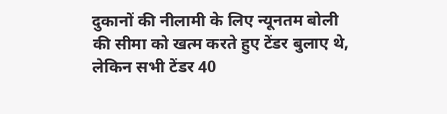दुकानों की नीलामी के लिए न्यूनतम बोली की सीमा को खत्म करते हुए टेंडर बुलाए थे, लेकिन सभी टेंडर 40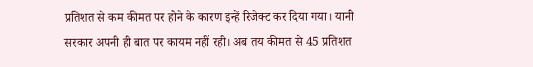प्रतिशत से कम कीमत पर होने के कारण इन्हें रिजेक्ट कर दिया गया। यानी सरकार अपनी ही बात पर कायम नहीं रही। अब तय कीमत से 45 प्रतिशत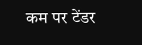कम पर टेंडर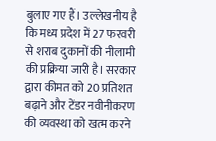बुलाए गए हैं। उल्लेखनीय है कि मध्य प्रदेश में 27 फरवरी से शराब दुकानों की नीलामी की प्रक्रिया जारी है। सरकार द्वारा कीमत को 20 प्रतिशत बढ़ाने और टेंडर नवीनीकरण की व्यवस्था को खत्म करने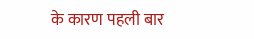के कारण पहली बार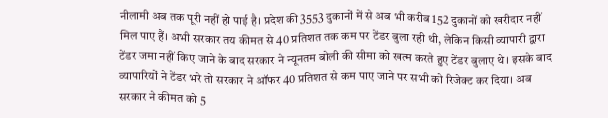नीलामी अब तक पूरी नहीं हो पाई है। प्रदेश की 3553 दुकानों में से अब भी करीब 152 दुकानों को खरीदार नहीं मिल पाए हैं। अभी सरकार तय कीमत से 40 प्रतिशत तक कम पर टेंडर बुला रही थी, लेकिन किसी व्यापारी द्वारा टेंडर जमा नहीं किए जाने के बाद सरकार ने न्यूनतम बोली की सीमा को खत्म करते हुए टेंडर बुलाए थे। इसके बाद व्यापारियों ने टेंडर भरे तो सरकार ने ऑफर 40 प्रतिशत से कम पाए जाने पर सभी को रिजेक्ट कर दिया। अब सरकार ने कीमत को 5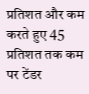प्रतिशत और कम करते हुए 45 प्रतिशत तक कम पर टेंडर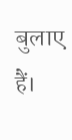बुलाए हैं।